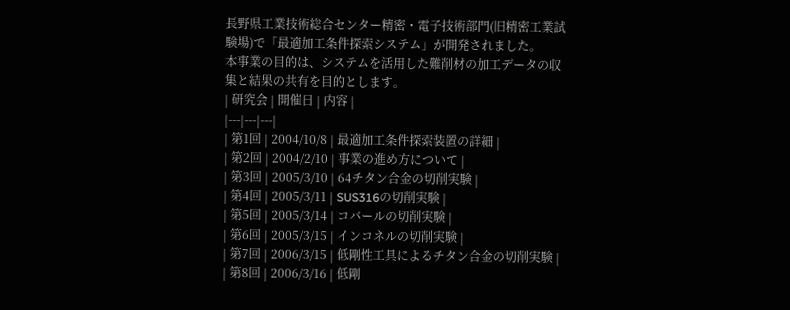長野県工業技術総合センター精密・電子技術部門(旧精密工業試験場)で「最適加工条件探索システム」が開発されました。
本事業の目的は、システムを活用した難削材の加工データの収集と結果の共有を目的とします。
| 研究会 | 開催日 | 内容 |
|---|---|---|
| 第1回 | 2004/10/8 | 最適加工条件探索装置の詳細 |
| 第2回 | 2004/2/10 | 事業の進め方について |
| 第3回 | 2005/3/10 | 64チタン合金の切削実験 |
| 第4回 | 2005/3/11 | SUS316の切削実験 |
| 第5回 | 2005/3/14 | コバールの切削実験 |
| 第6回 | 2005/3/15 | インコネルの切削実験 |
| 第7回 | 2006/3/15 | 低剛性工具によるチタン合金の切削実験 |
| 第8回 | 2006/3/16 | 低剛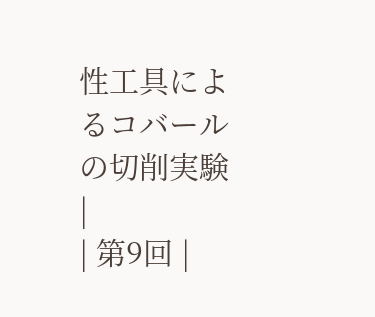性工具によるコバールの切削実験 |
| 第9回 |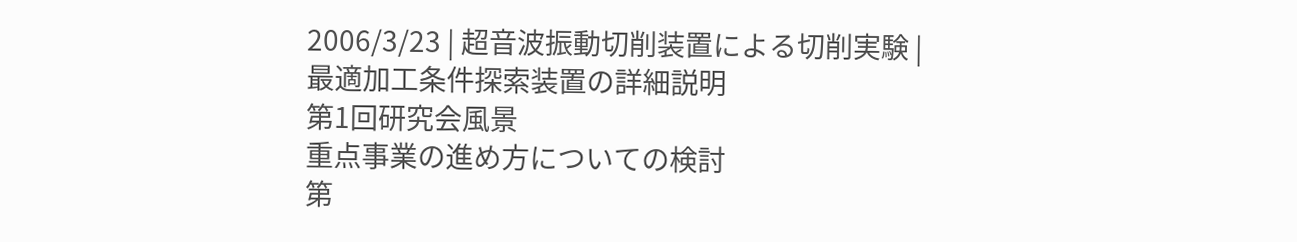2006/3/23 | 超音波振動切削装置による切削実験 |
最適加工条件探索装置の詳細説明
第1回研究会風景
重点事業の進め方についての検討
第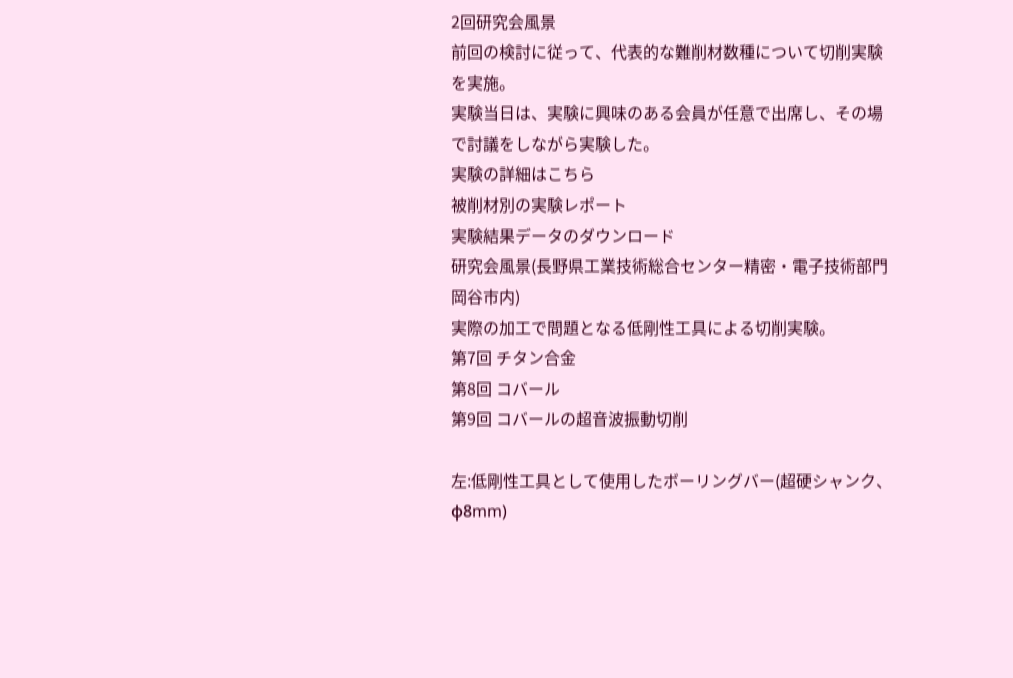2回研究会風景
前回の検討に従って、代表的な難削材数種について切削実験を実施。
実験当日は、実験に興味のある会員が任意で出席し、その場で討議をしながら実験した。
実験の詳細はこちら
被削材別の実験レポート
実験結果データのダウンロード
研究会風景(長野県工業技術総合センター精密・電子技術部門 岡谷市内)
実際の加工で問題となる低剛性工具による切削実験。
第7回 チタン合金
第8回 コバール
第9回 コバールの超音波振動切削

左:低剛性工具として使用したボーリングバー(超硬シャンク、φ8mm)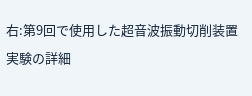右:第9回で使用した超音波振動切削装置
実験の詳細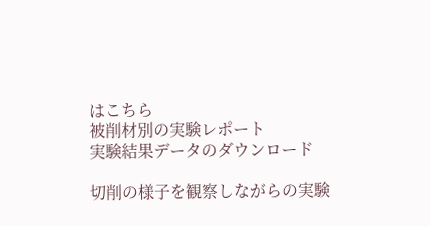はこちら
被削材別の実験レポート
実験結果データのダウンロード

切削の様子を観察しながらの実験